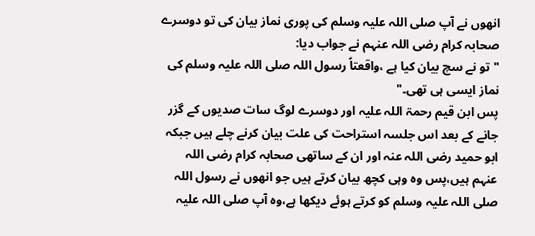انھوں نے آپ صلی اللہ علیہ وسلم کی پوری نماز بیان کی تو دوسرے صحابہ کرام رضی اللہ عنہم نے جواب دیا:
"تو نے سچ بیان کیا ہے ،واقعتاً رسول اللہ صلی اللہ علیہ وسلم کی نماز ایسی ہی تھی۔"
پس ابن قیم رحمۃ اللہ علیہ اور دوسرے لوگ سات صدیوں کے گزر جانے کے بعد اس جلسہ استراحت کی علت بیان کرنے چلے ہیں جبکہ ابو حمید رضی اللہ عنہ اور ان کے ساتھی صحابہ کرام رضی اللہ عنہم ہیں،پس وہ وہی کچھ بیان کرتے ہیں جو انھوں نے رسول اللہ صلی اللہ علیہ وسلم کو کرتے ہوئے دیکھا ہے،وہ آپ صلی اللہ علیہ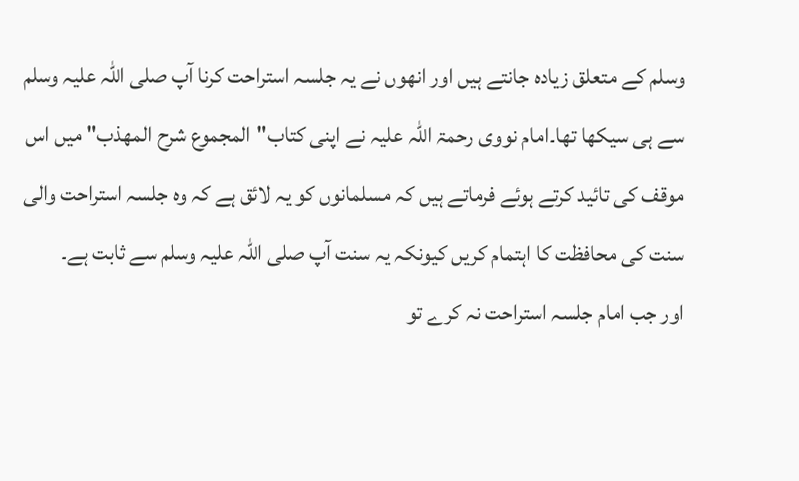وسلم کے متعلق زیادہ جانتے ہیں اور انھوں نے یہ جلسہ استراحت کرنا آپ صلی اللہ علیہ وسلم سے ہی سیکھا تھا۔امام نووی رحمۃ اللہ علیہ نے اپنی کتاب"المجموع شرح المھذب" میں اس موقف کی تائید کرتے ہوئے فرماتے ہیں کہ مسلمانوں کو یہ لائق ہے کہ وہ جلسہ استراحت والی سنت کی محافظت کا اہتمام کریں کیونکہ یہ سنت آپ صلی اللہ علیہ وسلم سے ثابت ہے۔
اور جب امام جلسہ استراحت نہ کرے تو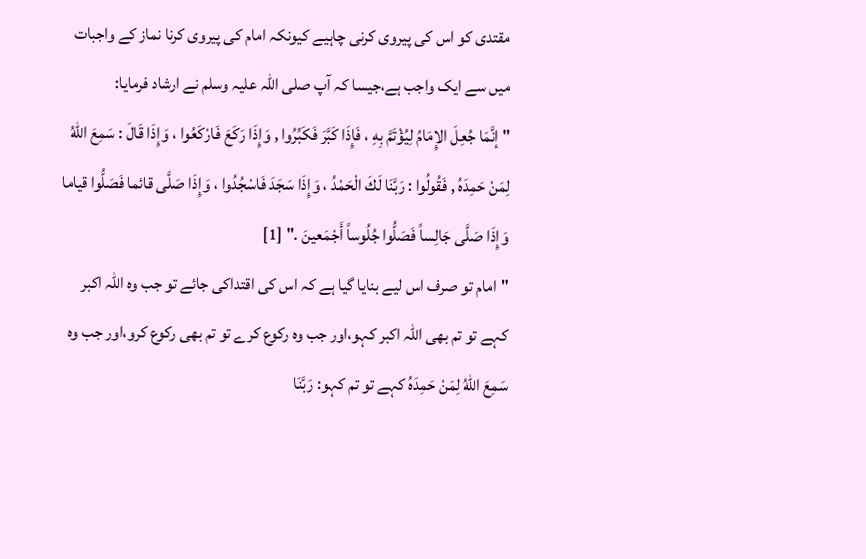مقتدی کو اس کی پیروی کرنی چاہیے کیونکہ امام کی پیروی کرنا نماز کے واجبات میں سے ایک واجب ہے،جیسا کہ آپ صلی اللہ علیہ وسلم نے ارشاد فرمایا:
" إنَّمَا جُعِلَ الإِمَامُ لِيُؤْتَمَّ بِهِ ، فَإِذَا كَبَّرَ فَكَبِّرُوا , وَإِذَا رَكَعَ فَارْكَعُوا ، وَإِذَا قَالَ : سَمِعَ اللّٰهُ لِمَنْ حَمِدَهُ , فَقُولُوا : رَبَّنَا لَكَ الْحَمْدُ ، وَإِذَا سَجَدَ فَاسْجُدُوا ، وَإِذَا صَلَّى قائما فَصَلُّوا قياما وَإِذَا صَلَّى جَالِساً فَصَلُّوا جُلُوساً أَجْمَعينَ ." [1]
"امام تو صرف اس لیے بنایا گیا ہے کہ اس کی اقتداکی جائے تو جب وہ اللہ اکبر کہے تو تم بھی اللہ اکبر کہو،اور جب وہ رکوع کرے تو تم بھی رکوع کرو،اور جب وہ سَمِعَ اللّٰهُ لِمَنْ حَمِدَهُ کہے تو تم کہو: رَبَّنَا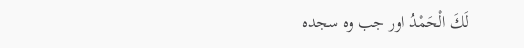لَكَ الْحَمْدُ اور جب وہ سجدہ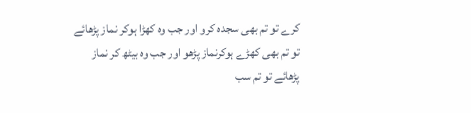کرے تو تم بھی سجدہ کرو اور جب وہ کھڑا ہوکر نماز پڑھائے تو تم بھی کھڑے ہوکرنماز پڑھو اور جب وہ بیٹھ کر نماز پڑھائے تو تم سب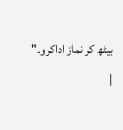بیٹھ کر نماز اداکرو۔"
|